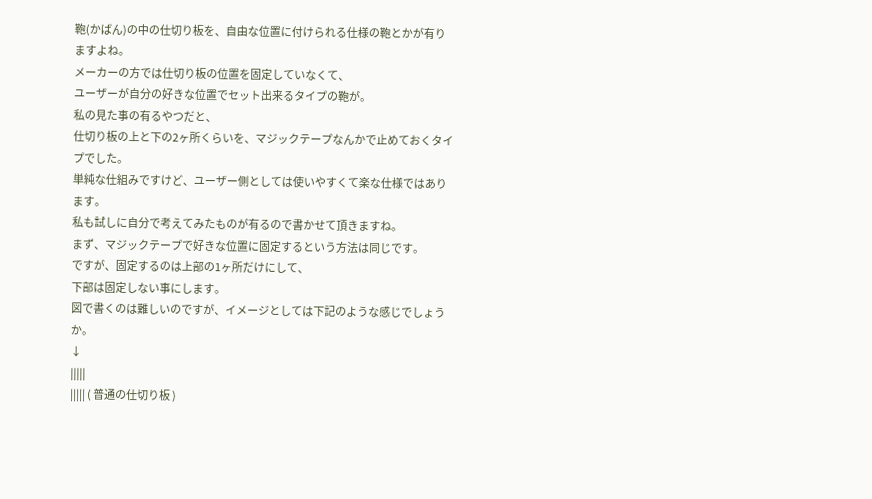鞄(かばん)の中の仕切り板を、自由な位置に付けられる仕様の鞄とかが有りますよね。
メーカーの方では仕切り板の位置を固定していなくて、
ユーザーが自分の好きな位置でセット出来るタイプの鞄が。
私の見た事の有るやつだと、
仕切り板の上と下の2ヶ所くらいを、マジックテープなんかで止めておくタイプでした。
単純な仕組みですけど、ユーザー側としては使いやすくて楽な仕様ではあります。
私も試しに自分で考えてみたものが有るので書かせて頂きますね。
まず、マジックテープで好きな位置に固定するという方法は同じです。
ですが、固定するのは上部の1ヶ所だけにして、
下部は固定しない事にします。
図で書くのは難しいのですが、イメージとしては下記のような感じでしょうか。
↓
|||||
||||| ( 普通の仕切り板 )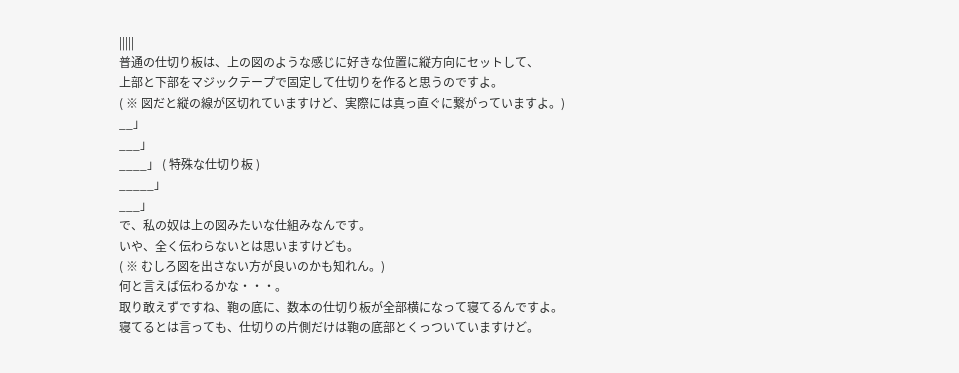|||||
普通の仕切り板は、上の図のような感じに好きな位置に縦方向にセットして、
上部と下部をマジックテープで固定して仕切りを作ると思うのですよ。
( ※ 図だと縦の線が区切れていますけど、実際には真っ直ぐに繋がっていますよ。)
__」
___」
____」 ( 特殊な仕切り板 )
_____」
___」
で、私の奴は上の図みたいな仕組みなんです。
いや、全く伝わらないとは思いますけども。
( ※ むしろ図を出さない方が良いのかも知れん。)
何と言えば伝わるかな・・・。
取り敢えずですね、鞄の底に、数本の仕切り板が全部横になって寝てるんですよ。
寝てるとは言っても、仕切りの片側だけは鞄の底部とくっついていますけど。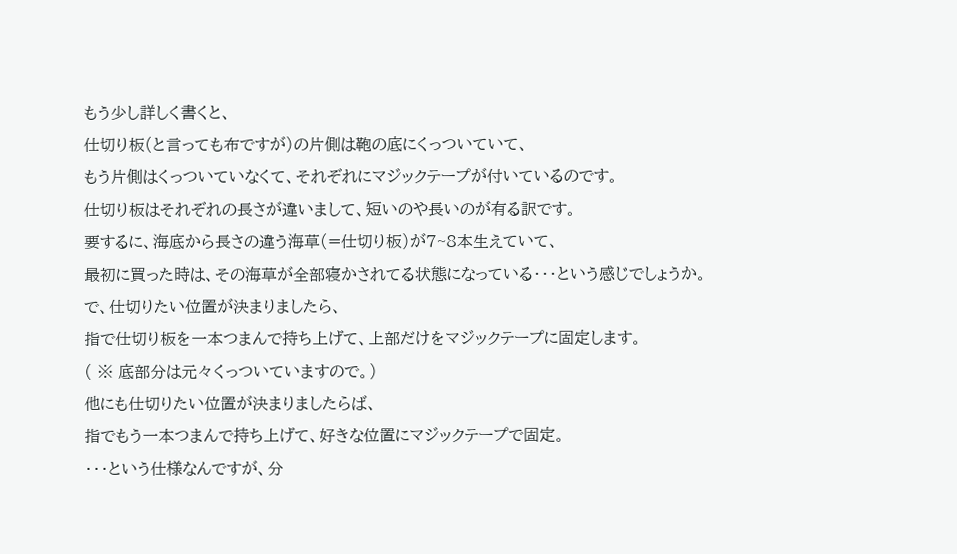もう少し詳しく書くと、
仕切り板(と言っても布ですが)の片側は鞄の底にくっついていて、
もう片側はくっついていなくて、それぞれにマジックテープが付いているのです。
仕切り板はそれぞれの長さが違いまして、短いのや長いのが有る訳です。
要するに、海底から長さの違う海草(=仕切り板)が7~8本生えていて、
最初に買った時は、その海草が全部寝かされてる状態になっている・・・という感じでしょうか。
で、仕切りたい位置が決まりましたら、
指で仕切り板を一本つまんで持ち上げて、上部だけをマジックテープに固定します。
( ※ 底部分は元々くっついていますので。)
他にも仕切りたい位置が決まりましたらば、
指でもう一本つまんで持ち上げて、好きな位置にマジックテープで固定。
・・・という仕様なんですが、分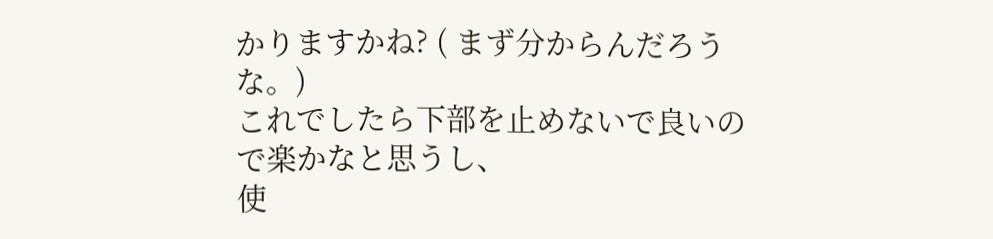かりますかね? ( まず分からんだろうな。)
これでしたら下部を止めないで良いので楽かなと思うし、
使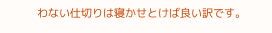わない仕切りは寝かせとけば良い訳です。